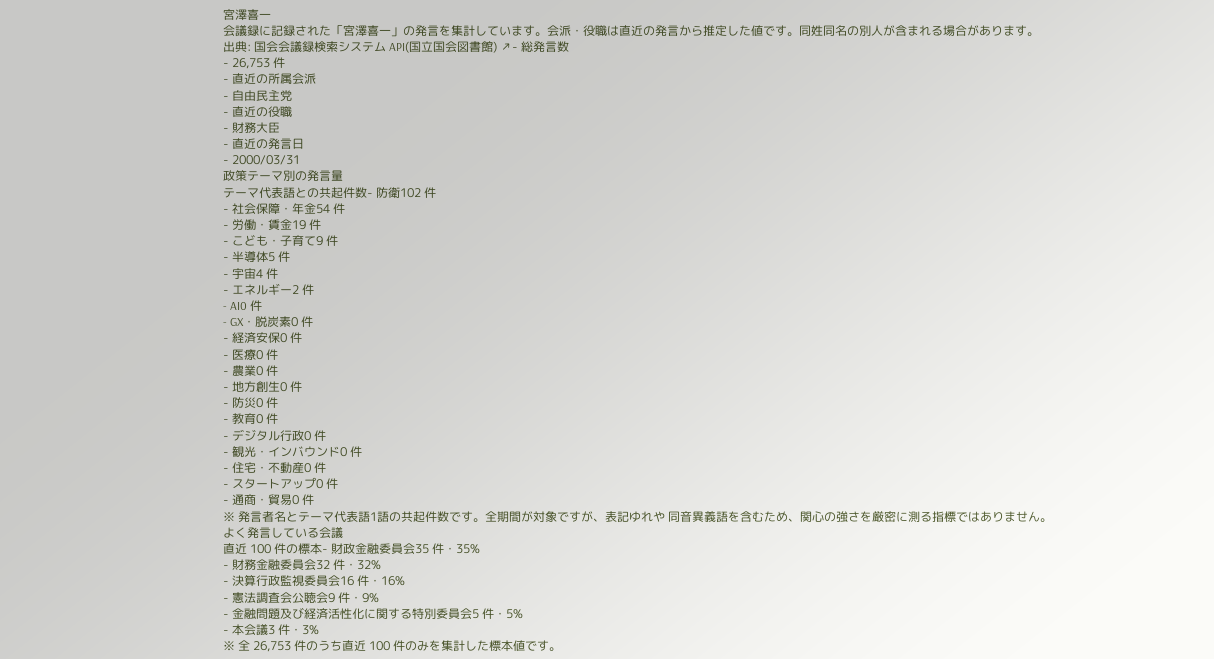宮澤喜一
会議録に記録された「宮澤喜一」の発言を集計しています。会派・役職は直近の発言から推定した値です。同姓同名の別人が含まれる場合があります。
出典: 国会会議録検索システム API(国立国会図書館) ↗- 総発言数
- 26,753 件
- 直近の所属会派
- 自由民主党
- 直近の役職
- 財務大臣
- 直近の発言日
- 2000/03/31
政策テーマ別の発言量
テーマ代表語との共起件数- 防衛102 件
- 社会保障・年金54 件
- 労働・賃金19 件
- こども・子育て9 件
- 半導体5 件
- 宇宙4 件
- エネルギー2 件
- AI0 件
- GX・脱炭素0 件
- 経済安保0 件
- 医療0 件
- 農業0 件
- 地方創生0 件
- 防災0 件
- 教育0 件
- デジタル行政0 件
- 観光・インバウンド0 件
- 住宅・不動産0 件
- スタートアップ0 件
- 通商・貿易0 件
※ 発言者名とテーマ代表語1語の共起件数です。全期間が対象ですが、表記ゆれや 同音異義語を含むため、関心の強さを厳密に測る指標ではありません。
よく発言している会議
直近 100 件の標本- 財政金融委員会35 件・35%
- 財務金融委員会32 件・32%
- 決算行政監視委員会16 件・16%
- 憲法調査会公聴会9 件・9%
- 金融問題及び経済活性化に関する特別委員会5 件・5%
- 本会議3 件・3%
※ 全 26,753 件のうち直近 100 件のみを集計した標本値です。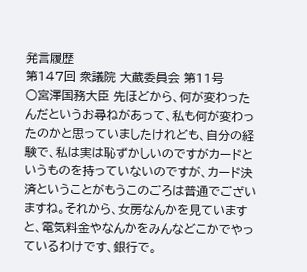発言履歴
第147回 衆議院 大蔵委員会 第11号
○宮澤国務大臣 先ほどから、何が変わったんだというお尋ねがあって、私も何が変わったのかと思っていましたけれども、自分の経験で、私は実は恥ずかしいのですがカードというものを持っていないのですが、カード決済ということがもうこのごろは普通でございますね。それから、女房なんかを見ていますと、電気料金やなんかをみんなどこかでやっているわけです、銀行で。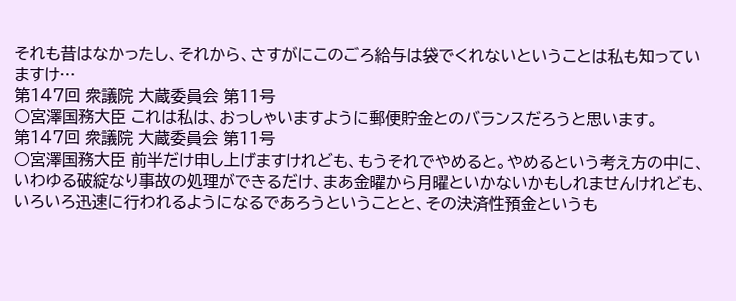それも昔はなかったし、それから、さすがにこのごろ給与は袋でくれないということは私も知っていますけ…
第147回 衆議院 大蔵委員会 第11号
○宮澤国務大臣 これは私は、おっしゃいますように郵便貯金とのバランスだろうと思います。
第147回 衆議院 大蔵委員会 第11号
○宮澤国務大臣 前半だけ申し上げますけれども、もうそれでやめると。やめるという考え方の中に、いわゆる破綻なり事故の処理ができるだけ、まあ金曜から月曜といかないかもしれませんけれども、いろいろ迅速に行われるようになるであろうということと、その決済性預金というも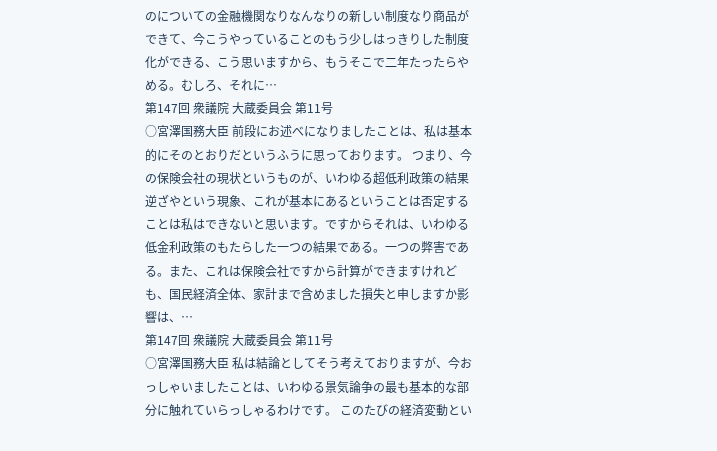のについての金融機関なりなんなりの新しい制度なり商品ができて、今こうやっていることのもう少しはっきりした制度化ができる、こう思いますから、もうそこで二年たったらやめる。むしろ、それに…
第147回 衆議院 大蔵委員会 第11号
○宮澤国務大臣 前段にお述べになりましたことは、私は基本的にそのとおりだというふうに思っております。 つまり、今の保険会社の現状というものが、いわゆる超低利政策の結果逆ざやという現象、これが基本にあるということは否定することは私はできないと思います。ですからそれは、いわゆる低金利政策のもたらした一つの結果である。一つの弊害である。また、これは保険会社ですから計算ができますけれども、国民経済全体、家計まで含めました損失と申しますか影響は、…
第147回 衆議院 大蔵委員会 第11号
○宮澤国務大臣 私は結論としてそう考えておりますが、今おっしゃいましたことは、いわゆる景気論争の最も基本的な部分に触れていらっしゃるわけです。 このたびの経済変動とい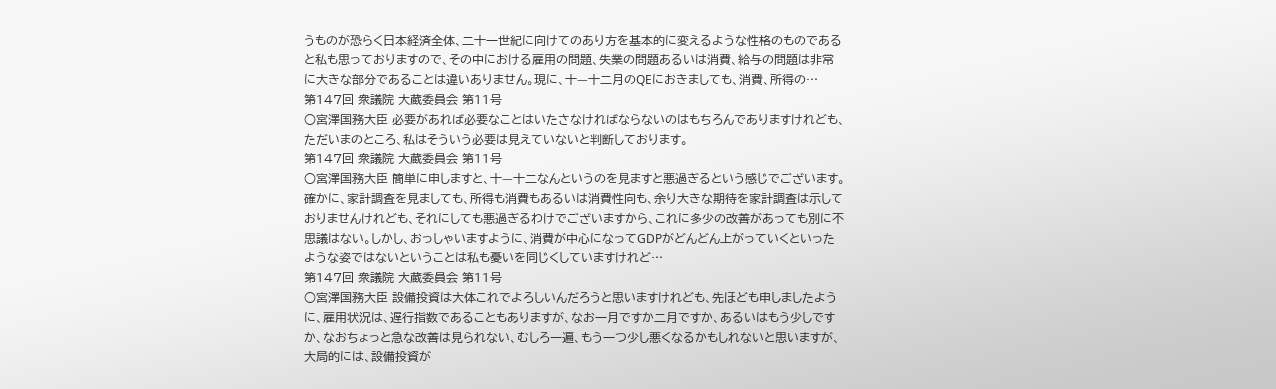うものが恐らく日本経済全体、二十一世紀に向けてのあり方を基本的に変えるような性格のものであると私も思っておりますので、その中における雇用の問題、失業の問題あるいは消費、給与の問題は非常に大きな部分であることは違いありません。現に、十—十二月のQEにおきましても、消費、所得の…
第147回 衆議院 大蔵委員会 第11号
○宮澤国務大臣 必要があれば必要なことはいたさなければならないのはもちろんでありますけれども、ただいまのところ、私はそういう必要は見えていないと判断しております。
第147回 衆議院 大蔵委員会 第11号
○宮澤国務大臣 簡単に申しますと、十—十二なんというのを見ますと悪過ぎるという感じでございます。確かに、家計調査を見ましても、所得も消費もあるいは消費性向も、余り大きな期待を家計調査は示しておりませんけれども、それにしても悪過ぎるわけでございますから、これに多少の改善があっても別に不思議はない。しかし、おっしゃいますように、消費が中心になってGDPがどんどん上がっていくといったような姿ではないということは私も憂いを同じくしていますけれど…
第147回 衆議院 大蔵委員会 第11号
○宮澤国務大臣 設備投資は大体これでよろしいんだろうと思いますけれども、先ほども申しましたように、雇用状況は、遅行指数であることもありますが、なお一月ですか二月ですか、あるいはもう少しですか、なおちょっと急な改善は見られない、むしろ一遍、もう一つ少し悪くなるかもしれないと思いますが、大局的には、設備投資が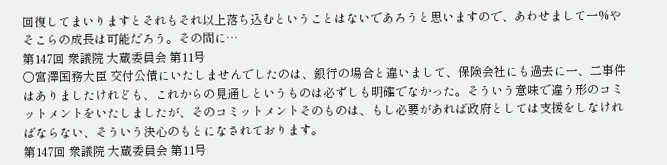回復してまいりますとそれもそれ以上落ち込むということはないであろうと思いますので、あわせまして一%やそこらの成長は可能だろう。その間に…
第147回 衆議院 大蔵委員会 第11号
○宮澤国務大臣 交付公債にいたしませんでしたのは、銀行の場合と違いまして、保険会社にも過去に一、二事件はありましたけれども、これからの見通しというものは必ずしも明確でなかった。そういう意味で違う形のコミットメントをいたしましたが、そのコミットメントそのものは、もし必要があれば政府としては支援をしなければならない、そういう決心のもとになされております。
第147回 衆議院 大蔵委員会 第11号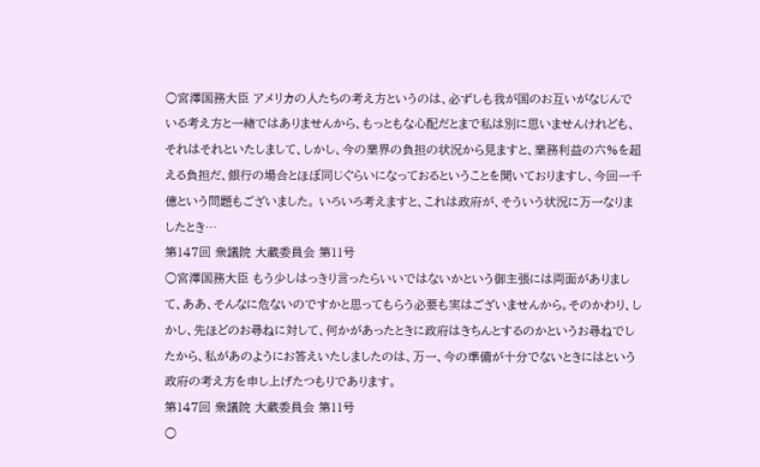○宮澤国務大臣 アメリカの人たちの考え方というのは、必ずしも我が国のお互いがなじんでいる考え方と一緒ではありませんから、もっともな心配だとまで私は別に思いませんけれども、それはそれといたしまして、しかし、今の業界の負担の状況から見ますと、業務利益の六%を超える負担だ、銀行の場合とほぼ同じぐらいになっておるということを聞いておりますし、今回一千億という問題もございました。 いろいろ考えますと、これは政府が、そういう状況に万一なりましたとき…
第147回 衆議院 大蔵委員会 第11号
○宮澤国務大臣 もう少しはっきり言ったらいいではないかという御主張には両面がありまして、ああ、そんなに危ないのですかと思ってもらう必要も実はございませんから。そのかわり、しかし、先ほどのお尋ねに対して、何かがあったときに政府はきちんとするのかというお尋ねでしたから、私があのようにお答えいたしましたのは、万一、今の準備が十分でないときにはという政府の考え方を申し上げたつもりであります。
第147回 衆議院 大蔵委員会 第11号
○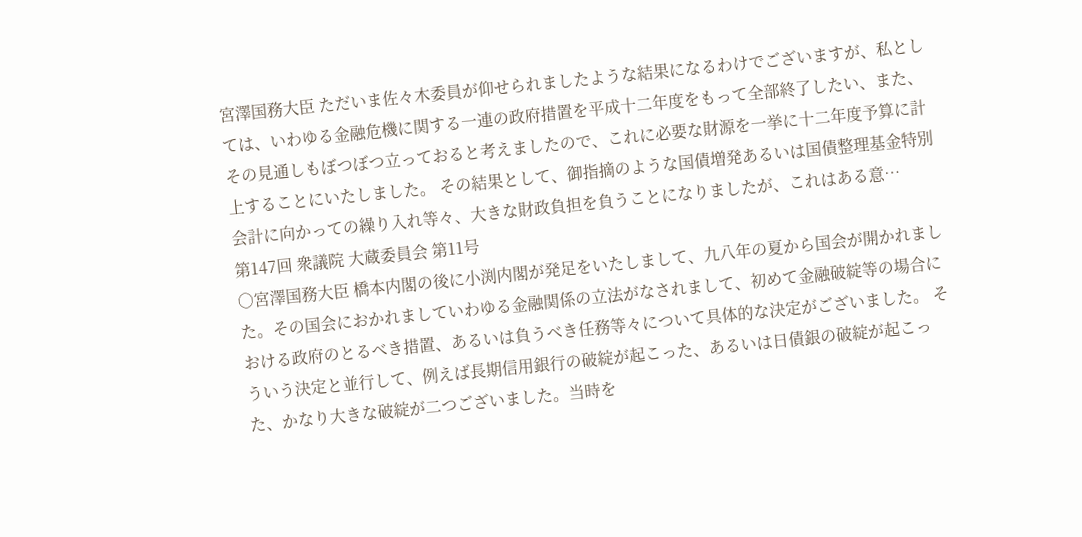宮澤国務大臣 ただいま佐々木委員が仰せられましたような結果になるわけでございますが、私としては、いわゆる金融危機に関する一連の政府措置を平成十二年度をもって全部終了したい、また、その見通しもぼつぼつ立っておると考えましたので、これに必要な財源を一挙に十二年度予算に計上することにいたしました。 その結果として、御指摘のような国債増発あるいは国債整理基金特別会計に向かっての繰り入れ等々、大きな財政負担を負うことになりましたが、これはある意…
第147回 衆議院 大蔵委員会 第11号
○宮澤国務大臣 橋本内閣の後に小渕内閣が発足をいたしまして、九八年の夏から国会が開かれました。その国会におかれましていわゆる金融関係の立法がなされまして、初めて金融破綻等の場合における政府のとるべき措置、あるいは負うべき任務等々について具体的な決定がございました。 そういう決定と並行して、例えば長期信用銀行の破綻が起こった、あるいは日債銀の破綻が起こった、かなり大きな破綻が二つございました。当時を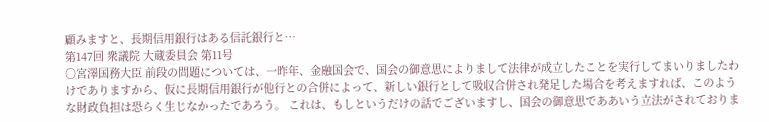顧みますと、長期信用銀行はある信託銀行と…
第147回 衆議院 大蔵委員会 第11号
○宮澤国務大臣 前段の問題については、一昨年、金融国会で、国会の御意思によりまして法律が成立したことを実行してまいりましたわけでありますから、仮に長期信用銀行が他行との合併によって、新しい銀行として吸収合併され発足した場合を考えますれば、このような財政負担は恐らく生じなかったであろう。 これは、もしというだけの話でございますし、国会の御意思でああいう立法がされておりま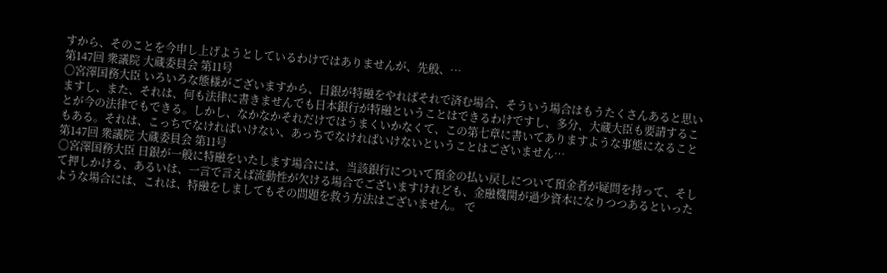すから、そのことを今申し上げようとしているわけではありませんが、先般、…
第147回 衆議院 大蔵委員会 第11号
○宮澤国務大臣 いろいろな態様がございますから、日銀が特融をやればそれで済む場合、そういう場合はもうたくさんあると思いますし、また、それは、何も法律に書きませんでも日本銀行が特融ということはできるわけですし、多分、大蔵大臣も要請することが今の法律でもできる。しかし、なかなかそれだけではうまくいかなくて、この第七章に書いてありますような事態になることもある。それは、こっちでなければいけない、あっちでなければいけないということはございません…
第147回 衆議院 大蔵委員会 第11号
○宮澤国務大臣 日銀が一般に特融をいたします場合には、当該銀行について預金の払い戻しについて預金者が疑問を持って、そして押しかける、あるいは、一言で言えば流動性が欠ける場合でございますけれども、金融機関が過少資本になりつつあるといったような場合には、これは、特融をしましてもその問題を救う方法はございません。 で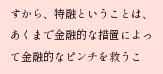すから、特融ということは、あくまで金融的な措置によって金融的なピンチを救うこ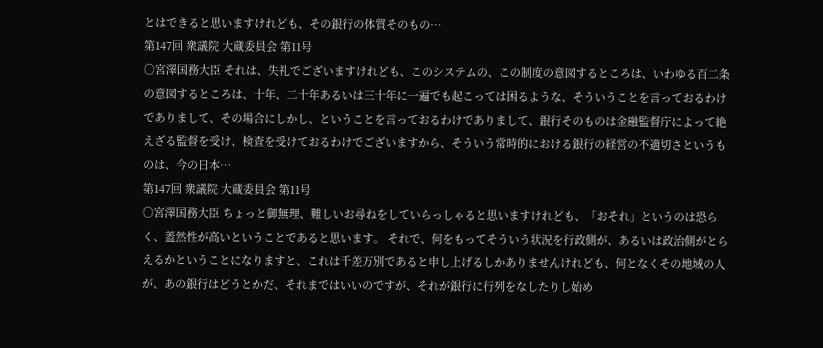とはできると思いますけれども、その銀行の体質そのもの…
第147回 衆議院 大蔵委員会 第11号
○宮澤国務大臣 それは、失礼でございますけれども、このシステムの、この制度の意図するところは、いわゆる百二条の意図するところは、十年、二十年あるいは三十年に一遍でも起こっては困るような、そういうことを言っておるわけでありまして、その場合にしかし、ということを言っておるわけでありまして、銀行そのものは金融監督庁によって絶えざる監督を受け、検査を受けておるわけでございますから、そういう常時的における銀行の経営の不適切さというものは、今の日本…
第147回 衆議院 大蔵委員会 第11号
○宮澤国務大臣 ちょっと御無理、難しいお尋ねをしていらっしゃると思いますけれども、「おそれ」というのは恐らく、蓋然性が高いということであると思います。 それで、何をもってそういう状況を行政側が、あるいは政治側がとらえるかということになりますと、これは千差万別であると申し上げるしかありませんけれども、何となくその地域の人が、あの銀行はどうとかだ、それまではいいのですが、それが銀行に行列をなしたりし始め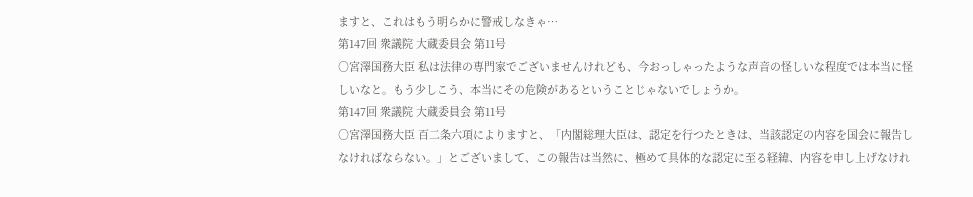ますと、これはもう明らかに警戒しなきゃ…
第147回 衆議院 大蔵委員会 第11号
○宮澤国務大臣 私は法律の専門家でございませんけれども、今おっしゃったような声音の怪しいな程度では本当に怪しいなと。もう少しこう、本当にその危険があるということじゃないでしょうか。
第147回 衆議院 大蔵委員会 第11号
○宮澤国務大臣 百二条六項によりますと、「内閣総理大臣は、認定を行つたときは、当該認定の内容を国会に報告しなければならない。」とございまして、この報告は当然に、極めて具体的な認定に至る経緯、内容を申し上げなけれ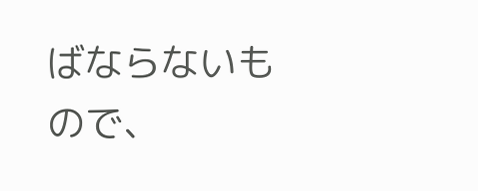ばならないもので、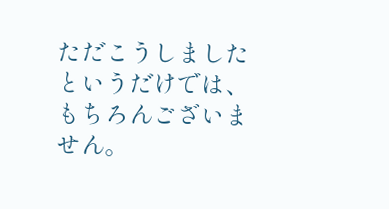ただこうしましたというだけでは、もちろんございません。